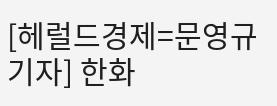[헤럴드경제=문영규 기자] 한화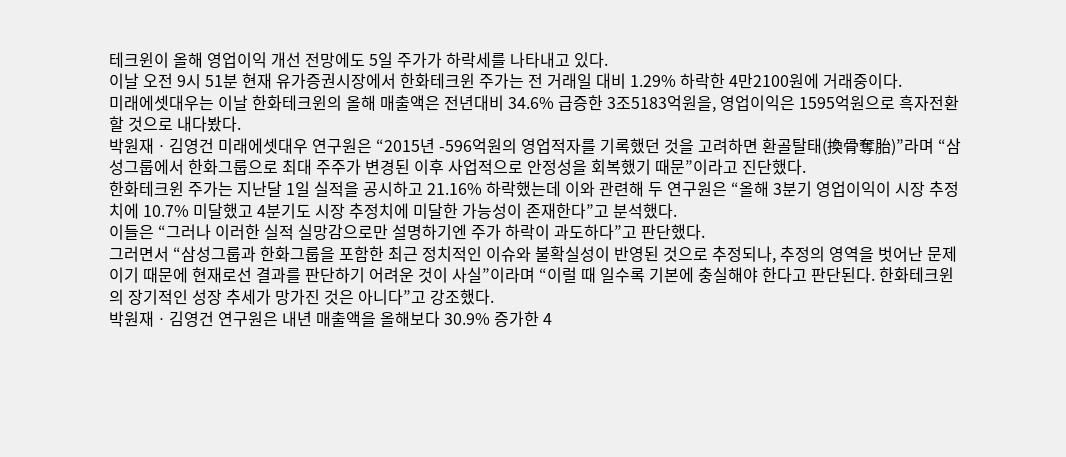테크윈이 올해 영업이익 개선 전망에도 5일 주가가 하락세를 나타내고 있다.
이날 오전 9시 51분 현재 유가증권시장에서 한화테크윈 주가는 전 거래일 대비 1.29% 하락한 4만2100원에 거래중이다.
미래에셋대우는 이날 한화테크윈의 올해 매출액은 전년대비 34.6% 급증한 3조5183억원을, 영업이익은 1595억원으로 흑자전환할 것으로 내다봤다.
박원재ㆍ김영건 미래에셋대우 연구원은 “2015년 -596억원의 영업적자를 기록했던 것을 고려하면 환골탈태(換骨奪胎)”라며 “삼성그룹에서 한화그룹으로 최대 주주가 변경된 이후 사업적으로 안정성을 회복했기 때문”이라고 진단했다.
한화테크윈 주가는 지난달 1일 실적을 공시하고 21.16% 하락했는데 이와 관련해 두 연구원은 “올해 3분기 영업이익이 시장 추정치에 10.7% 미달했고 4분기도 시장 추정치에 미달한 가능성이 존재한다”고 분석했다.
이들은 “그러나 이러한 실적 실망감으로만 설명하기엔 주가 하락이 과도하다”고 판단했다.
그러면서 “삼성그룹과 한화그룹을 포함한 최근 정치적인 이슈와 불확실성이 반영된 것으로 추정되나, 추정의 영역을 벗어난 문제이기 때문에 현재로선 결과를 판단하기 어려운 것이 사실”이라며 “이럴 때 일수록 기본에 충실해야 한다고 판단된다. 한화테크윈의 장기적인 성장 추세가 망가진 것은 아니다”고 강조했다.
박원재ㆍ김영건 연구원은 내년 매출액을 올해보다 30.9% 증가한 4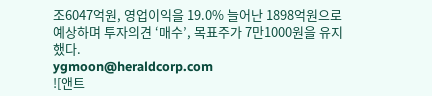조6047억원, 영업이익을 19.0% 늘어난 1898억원으로 예상하며 투자의견 ‘매수’, 목표주가 7만1000원을 유지했다.
ygmoon@heraldcorp.com
![앤트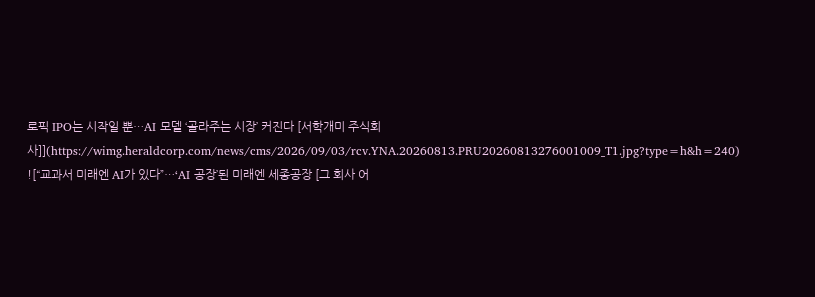로픽 IPO는 시작일 뿐…AI 모델 ‘골라주는 시장’ 커진다 [서학개미 주식회사]](https://wimg.heraldcorp.com/news/cms/2026/09/03/rcv.YNA.20260813.PRU20260813276001009_T1.jpg?type=h&h=240)
![“교과서 미래엔 AI가 있다”…‘AI 공장’된 미래엔 세종공장 [그 회사 어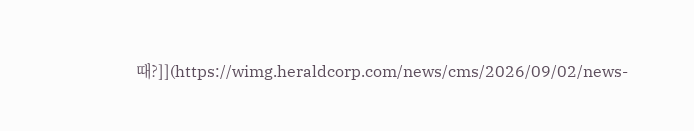때?]](https://wimg.heraldcorp.com/news/cms/2026/09/02/news-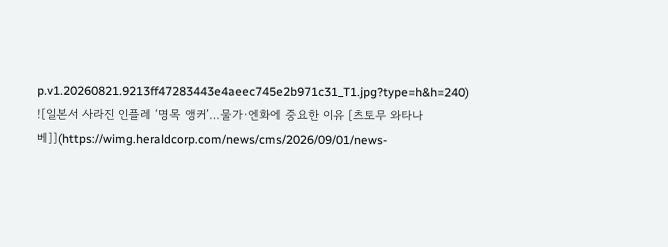p.v1.20260821.9213ff47283443e4aeec745e2b971c31_T1.jpg?type=h&h=240)
![일본서 사라진 인플레 ‘명목 앵커’…물가·엔화에 중요한 이유 [츠토무 와타나베]](https://wimg.heraldcorp.com/news/cms/2026/09/01/news-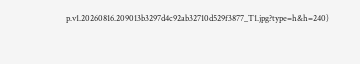p.v1.20260816.209013b3297d4c92ab32710d529f3877_T1.jpg?type=h&h=240)